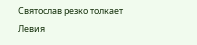Святослав резко толкает Левия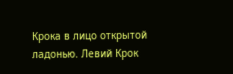Крока в лицо открытой ладонью. Левий Крок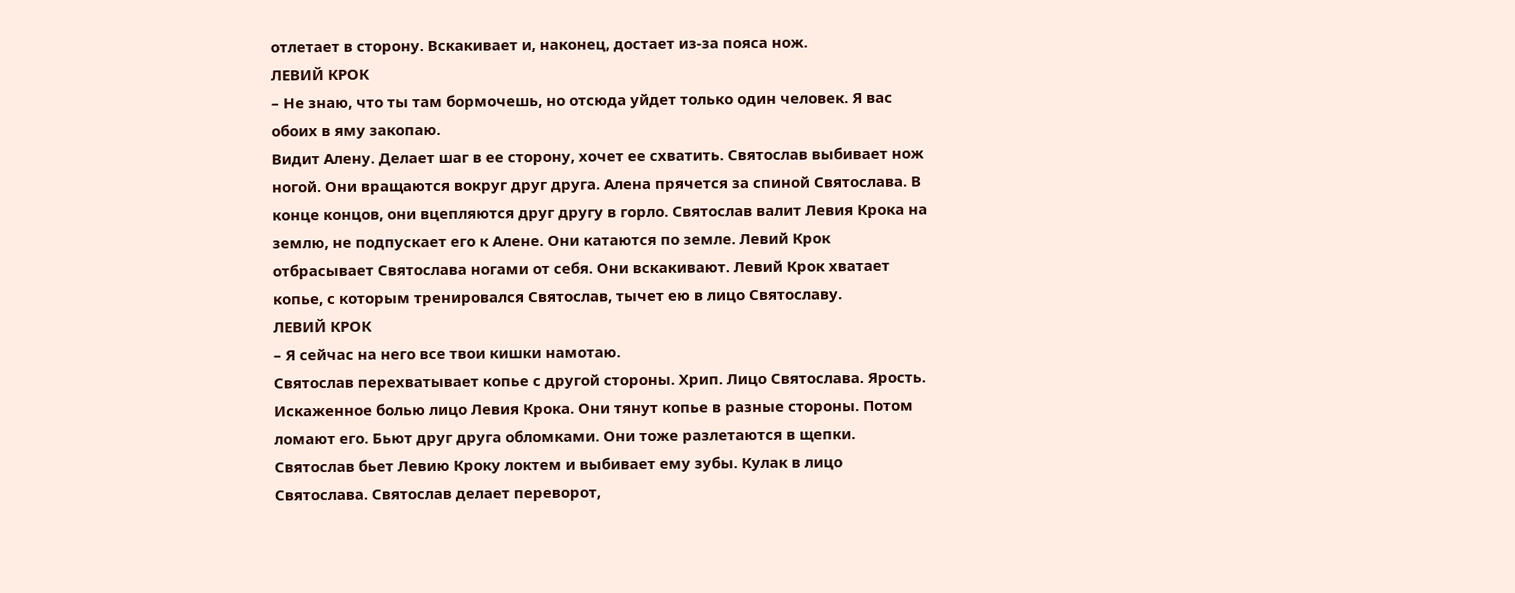отлетает в сторону. Вскакивает и, наконец, достает из-за пояса нож.
ЛЕВИЙ КРОК
– Не знаю, что ты там бормочешь, но отсюда уйдет только один человек. Я вас обоих в яму закопаю.
Видит Алену. Делает шаг в ее сторону, хочет ее схватить. Святослав выбивает нож ногой. Они вращаются вокруг друг друга. Алена прячется за спиной Святослава. В конце концов, они вцепляются друг другу в горло. Святослав валит Левия Крока на землю, не подпускает его к Алене. Они катаются по земле. Левий Крок отбрасывает Святослава ногами от себя. Они вскакивают. Левий Крок хватает копье, с которым тренировался Святослав, тычет ею в лицо Святославу.
ЛЕВИЙ КРОК
– Я сейчас на него все твои кишки намотаю.
Святослав перехватывает копье с другой стороны. Хрип. Лицо Святослава. Ярость. Искаженное болью лицо Левия Крока. Они тянут копье в разные стороны. Потом ломают его. Бьют друг друга обломками. Они тоже разлетаются в щепки. Святослав бьет Левию Кроку локтем и выбивает ему зубы. Кулак в лицо Святослава. Святослав делает переворот,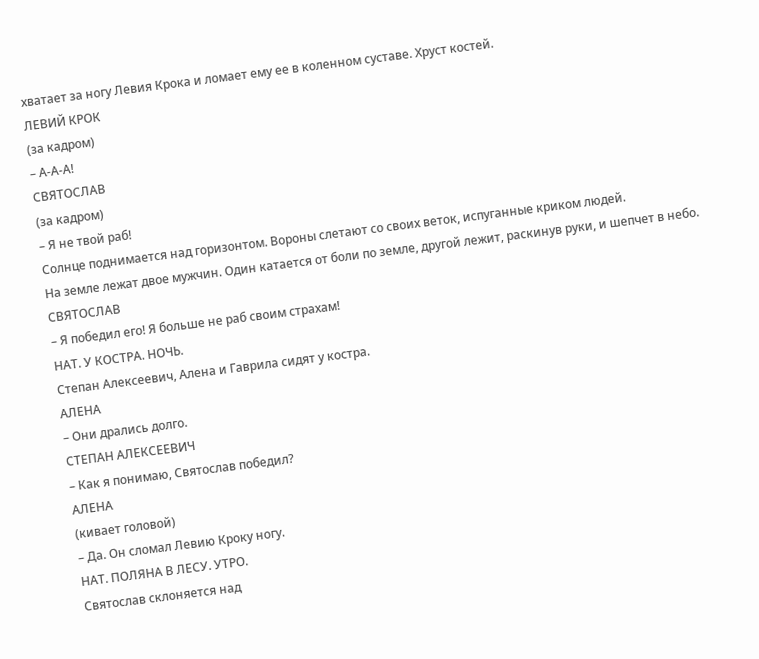хватает за ногу Левия Крока и ломает ему ее в коленном суставе. Хруст костей.
ЛЕВИЙ КРОК
(за кадром)
– А-А-А!
СВЯТОСЛАВ
(за кадром)
– Я не твой раб!
Солнце поднимается над горизонтом. Вороны слетают со своих веток, испуганные криком людей.
На земле лежат двое мужчин. Один катается от боли по земле, другой лежит, раскинув руки, и шепчет в небо.
СВЯТОСЛАВ
– Я победил его! Я больше не раб своим страхам!
НАТ. У КОСТРА. НОЧЬ.
Степан Алексеевич, Алена и Гаврила сидят у костра.
АЛЕНА
– Они дрались долго.
СТЕПАН АЛЕКСЕЕВИЧ
– Как я понимаю, Святослав победил?
АЛЕНА
(кивает головой)
– Да. Он сломал Левию Кроку ногу.
НАТ. ПОЛЯНА В ЛЕСУ. УТРО.
Святослав склоняется над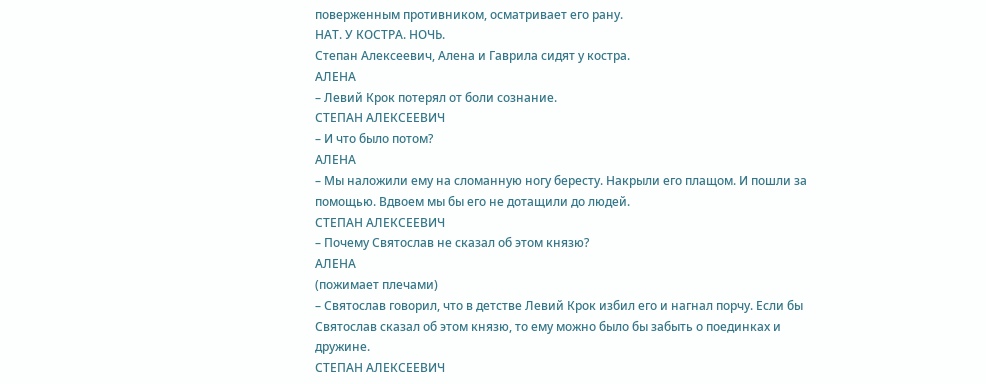поверженным противником, осматривает его рану.
НАТ. У КОСТРА. НОЧЬ.
Степан Алексеевич, Алена и Гаврила сидят у костра.
АЛЕНА
– Левий Крок потерял от боли сознание.
СТЕПАН АЛЕКСЕЕВИЧ
– И что было потом?
АЛЕНА
– Мы наложили ему на сломанную ногу бересту. Накрыли его плащом. И пошли за помощью. Вдвоем мы бы его не дотащили до людей.
СТЕПАН АЛЕКСЕЕВИЧ
– Почему Святослав не сказал об этом князю?
АЛЕНА
(пожимает плечами)
– Святослав говорил, что в детстве Левий Крок избил его и нагнал порчу. Если бы Святослав сказал об этом князю, то ему можно было бы забыть о поединках и дружине.
СТЕПАН АЛЕКСЕЕВИЧ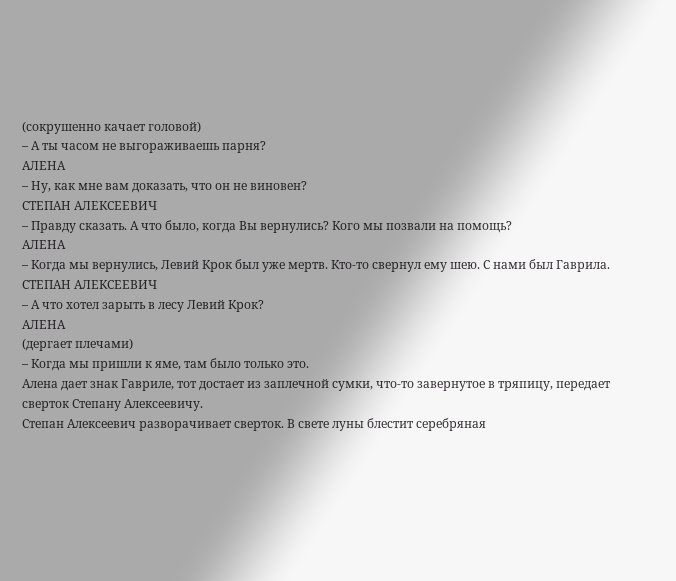(сокрушенно качает головой)
– А ты часом не выгораживаешь парня?
АЛЕНА
– Ну, как мне вам доказать, что он не виновен?
СТЕПАН АЛЕКСЕЕВИЧ
– Правду сказать. А что было, когда Вы вернулись? Кого мы позвали на помощь?
АЛЕНА
– Когда мы вернулись, Левий Крок был уже мертв. Кто-то свернул ему шею. С нами был Гаврила.
СТЕПАН АЛЕКСЕЕВИЧ
– А что хотел зарыть в лесу Левий Крок?
АЛЕНА
(дергает плечами)
– Когда мы пришли к яме, там было только это.
Алена дает знак Гавриле, тот достает из заплечной сумки, что-то завернутое в тряпицу, передает сверток Степану Алексеевичу.
Степан Алексеевич разворачивает сверток. В свете луны блестит серебряная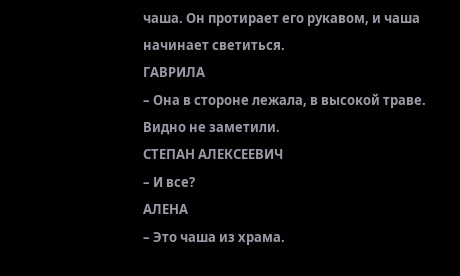чаша. Он протирает его рукавом, и чаша начинает светиться.
ГАВРИЛА
– Она в стороне лежала, в высокой траве. Видно не заметили.
СТЕПАН АЛЕКСЕЕВИЧ
– И все?
АЛЕНА
– Это чаша из храма.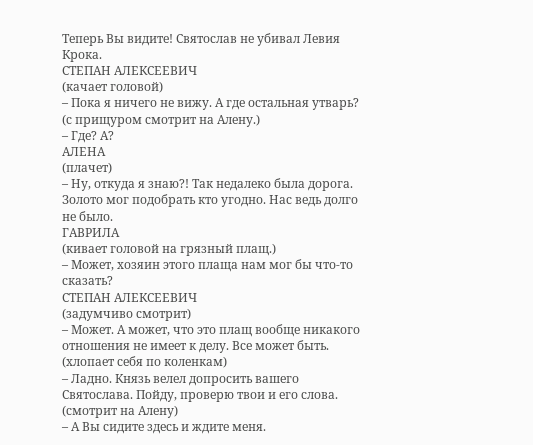Теперь Вы видите! Святослав не убивал Левия Крока.
СТЕПАН АЛЕКСЕЕВИЧ
(качает головой)
– Пока я ничего не вижу. А где остальная утварь?
(с прищуром смотрит на Алену.)
– Где? А?
АЛЕНА
(плачет)
– Ну, откуда я знаю?! Так недалеко была дорога. Золото мог подобрать кто угодно. Нас ведь долго не было.
ГАВРИЛА
(кивает головой на грязный плащ.)
– Может, хозяин этого плаща нам мог бы что-то сказать?
СТЕПАН АЛЕКСЕЕВИЧ
(задумчиво смотрит)
– Может. А может, что это плащ вообще никакого отношения не имеет к делу. Все может быть.
(хлопает себя по коленкам)
– Ладно. Князь велел допросить вашего Святослава. Пойду, проверю твои и его слова.
(смотрит на Алену)
– А Вы сидите здесь и ждите меня.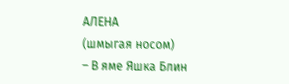АЛЕНА
(шмыгая носом)
– В яме Яшка Блин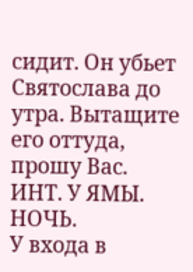сидит. Он убьет Святослава до утра. Вытащите его оттуда, прошу Вас.
ИНТ. У ЯМЫ. НОЧЬ.
У входа в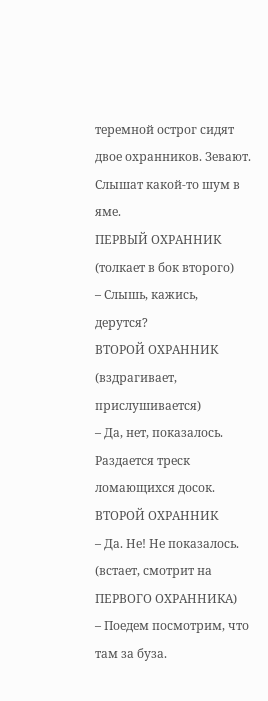теремной острог сидят двое охранников. Зевают. Слышат какой-то шум в яме.
ПЕРВЫЙ ОХРАННИК
(толкает в бок второго)
– Слышь, кажись, дерутся?
ВТОРОЙ ОХРАННИК
(вздрагивает, прислушивается)
– Да, нет, показалось.
Раздается треск ломающихся досок.
ВТОРОЙ ОХРАННИК
– Да. Не! Не показалось.
(встает, смотрит на ПЕРВОГО ОХРАННИКА)
– Поедем посмотрим, что там за буза.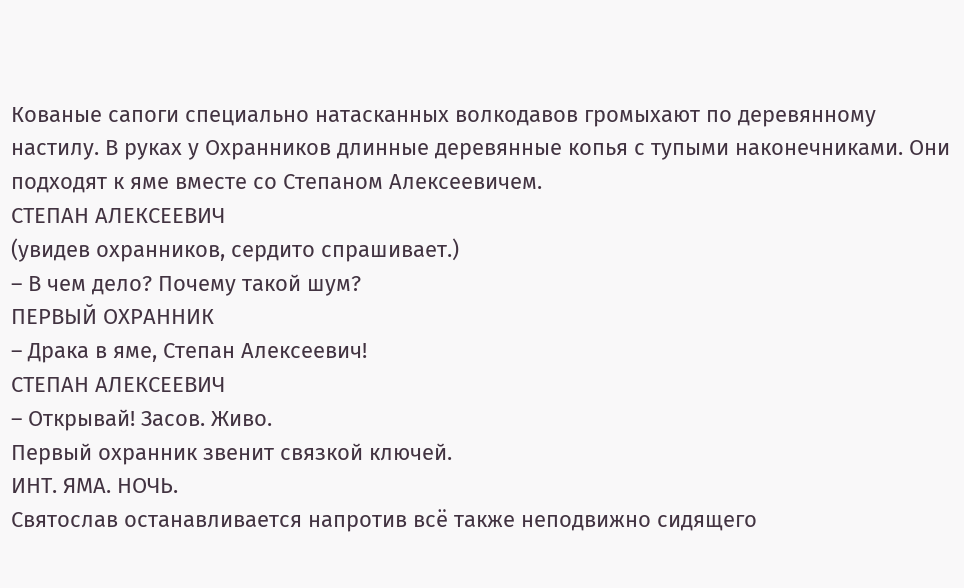Кованые сапоги специально натасканных волкодавов громыхают по деревянному настилу. В руках у Охранников длинные деревянные копья с тупыми наконечниками. Они подходят к яме вместе со Степаном Алексеевичем.
СТЕПАН АЛЕКСЕЕВИЧ
(увидев охранников, сердито спрашивает.)
– В чем дело? Почему такой шум?
ПЕРВЫЙ ОХРАННИК
– Драка в яме, Степан Алексеевич!
СТЕПАН АЛЕКСЕЕВИЧ
– Открывай! Засов. Живо.
Первый охранник звенит связкой ключей.
ИНТ. ЯМА. НОЧЬ.
Святослав останавливается напротив всё также неподвижно сидящего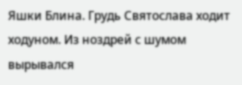Яшки Блина. Грудь Святослава ходит ходуном. Из ноздрей с шумом вырывался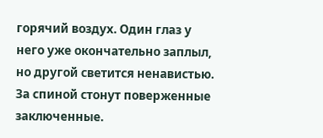горячий воздух. Один глаз у него уже окончательно заплыл, но другой светится ненавистью. За спиной стонут поверженные заключенные.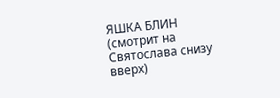ЯШКА БЛИН
(смотрит на Святослава снизу вверх)